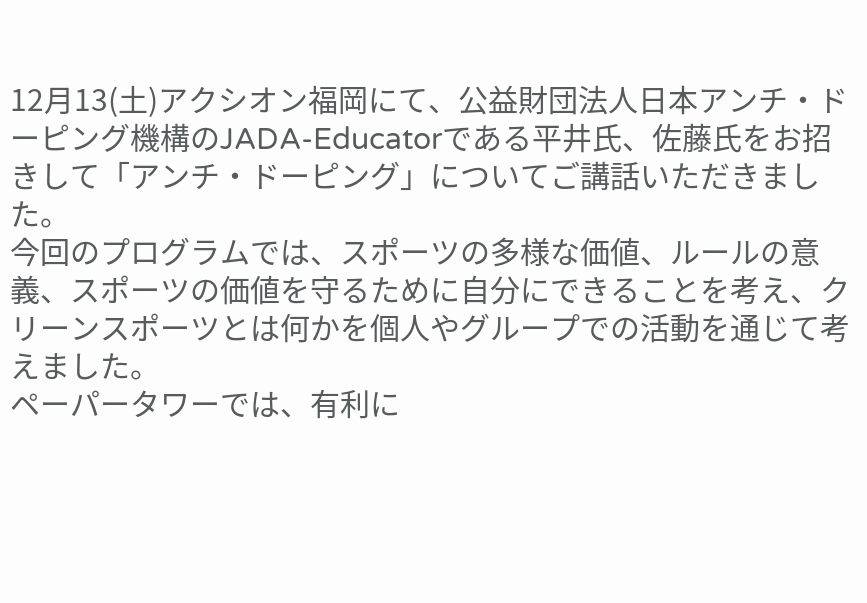12月13(土)アクシオン福岡にて、公益財団法人日本アンチ・ドーピング機構のJADA-Educatorである平井氏、佐藤氏をお招きして「アンチ・ドーピング」についてご講話いただきました。
今回のプログラムでは、スポーツの多様な価値、ルールの意義、スポーツの価値を守るために自分にできることを考え、クリーンスポーツとは何かを個人やグループでの活動を通じて考えました。
ペーパータワーでは、有利に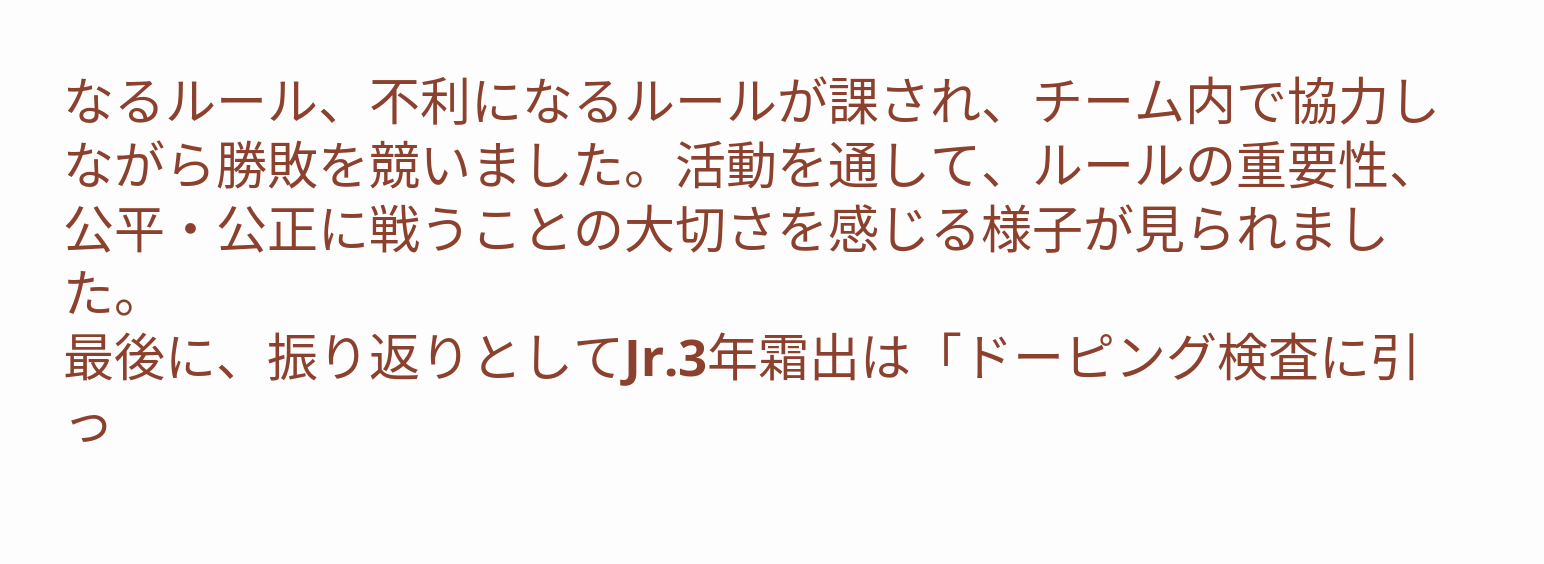なるルール、不利になるルールが課され、チーム内で協力しながら勝敗を競いました。活動を通して、ルールの重要性、公平・公正に戦うことの大切さを感じる様子が見られました。
最後に、振り返りとしてJr.3年霜出は「ドーピング検査に引っ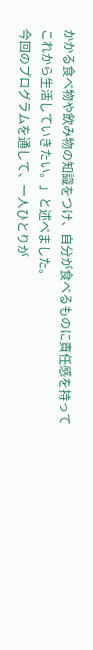かかる食べ物や飲み物の知識をつけ、自分が食べるものに責任感を持ってこれから生活していきたい。」と述べました。
今回のプログラムを通して、一人ひとりが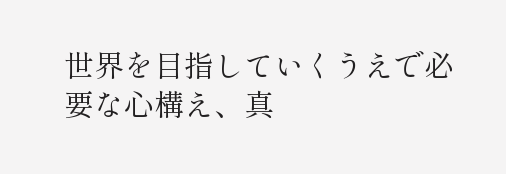世界を目指していくうえで必要な心構え、真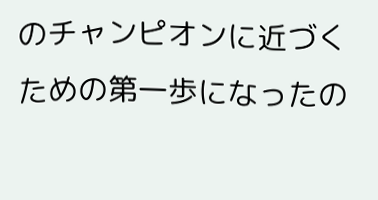のチャンピオンに近づくための第一歩になったの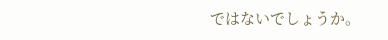ではないでしょうか。